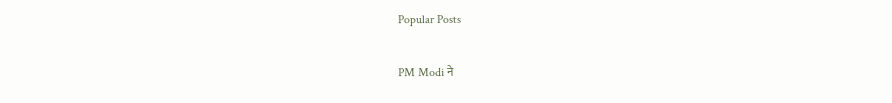Popular Posts

PM Modi ने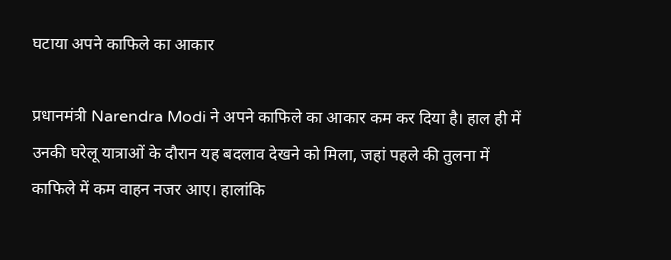घटाया अपने काफिले का आकार

प्रधानमंत्री Narendra Modi ने अपने काफिले का आकार कम कर दिया है। हाल ही में उनकी घरेलू यात्राओं के दौरान यह बदलाव देखने को मिला, जहां पहले की तुलना में काफिले में कम वाहन नजर आए। हालांकि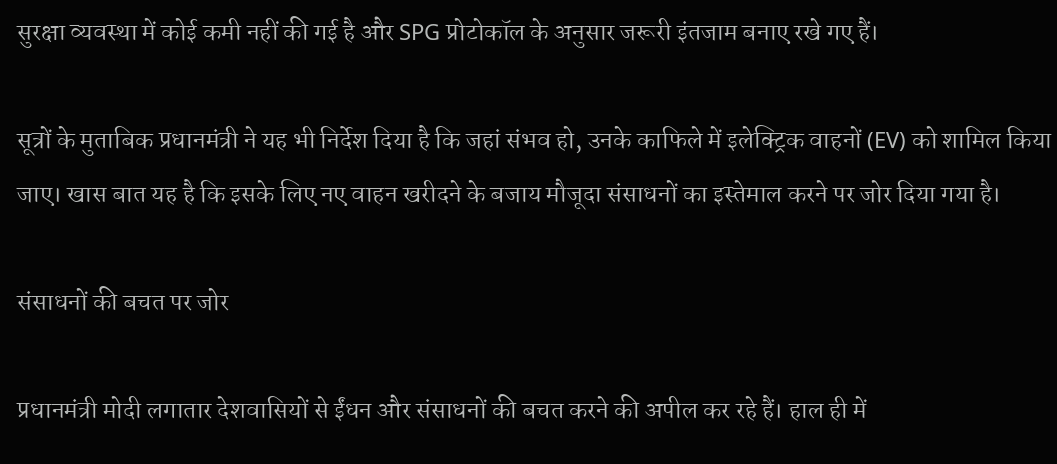सुरक्षा व्यवस्था में कोई कमी नहीं की गई है और SPG प्रोटोकॉल के अनुसार जरूरी इंतजाम बनाए रखे गए हैं।

सूत्रों के मुताबिक प्रधानमंत्री ने यह भी निर्देश दिया है कि जहां संभव हो, उनके काफिले में इलेक्ट्रिक वाहनों (EV) को शामिल किया जाए। खास बात यह है कि इसके लिए नए वाहन खरीदने के बजाय मौजूदा संसाधनों का इस्तेमाल करने पर जोर दिया गया है।

संसाधनों की बचत पर जोर

प्रधानमंत्री मोदी लगातार देशवासियों से ईंधन और संसाधनों की बचत करने की अपील कर रहे हैं। हाल ही में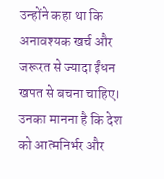उन्होंने कहा था कि अनावश्यक खर्च और जरूरत से ज्यादा ईंधन खपत से बचना चाहिए। उनका मानना है कि देश को आत्मनिर्भर और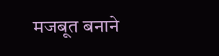मजबूत बनाने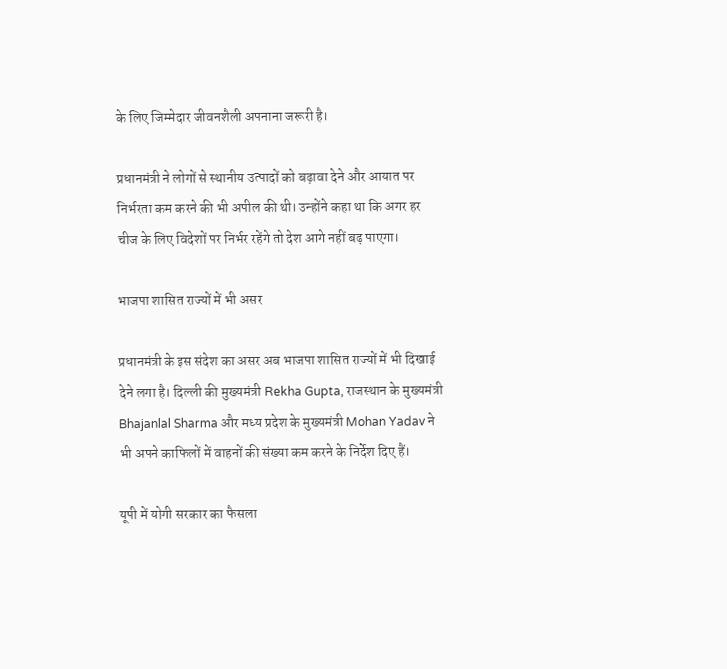के लिए जिम्मेदार जीवनशैली अपनाना जरूरी है।

प्रधानमंत्री ने लोगों से स्थानीय उत्पादों को बढ़ावा देने और आयात पर निर्भरता कम करने की भी अपील की थी। उन्होंने कहा था कि अगर हर चीज के लिए विदेशों पर निर्भर रहेंगे तो देश आगे नहीं बढ़ पाएगा।

भाजपा शासित राज्यों में भी असर

प्रधानमंत्री के इस संदेश का असर अब भाजपा शासित राज्यों में भी दिखाई देने लगा है। दिल्ली की मुख्यमंत्री Rekha Gupta, राजस्थान के मुख्यमंत्री Bhajanlal Sharma और मध्य प्रदेश के मुख्यमंत्री Mohan Yadav ने भी अपने काफिलों में वाहनों की संख्या कम करने के निर्देश दिए हैं।

यूपी में योगी सरकार का फैसला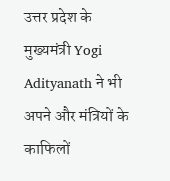उत्तर प्रदेश के मुख्यमंत्री Yogi Adityanath ने भी अपने और मंत्रियों के काफिलों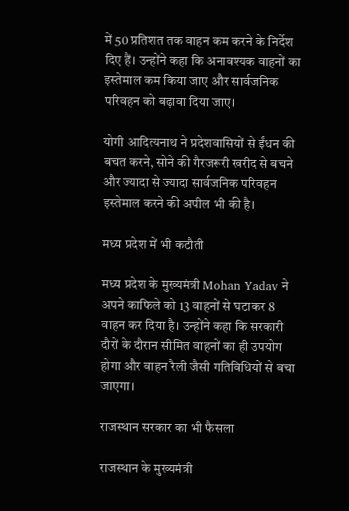में 50 प्रतिशत तक वाहन कम करने के निर्देश दिए हैं। उन्होंने कहा कि अनावश्यक वाहनों का इस्तेमाल कम किया जाए और सार्वजनिक परिवहन को बढ़ावा दिया जाए।

योगी आदित्यनाथ ने प्रदेशवासियों से ईंधन की बचत करने, सोने की गैरजरूरी खरीद से बचने और ज्यादा से ज्यादा सार्वजनिक परिवहन इस्तेमाल करने की अपील भी की है।

मध्य प्रदेश में भी कटौती

मध्य प्रदेश के मुख्यमंत्री Mohan Yadav ने अपने काफिले को 13 वाहनों से घटाकर 8 वाहन कर दिया है। उन्होंने कहा कि सरकारी दौरों के दौरान सीमित वाहनों का ही उपयोग होगा और वाहन रैली जैसी गतिविधियों से बचा जाएगा।

राजस्थान सरकार का भी फैसला

राजस्थान के मुख्यमंत्री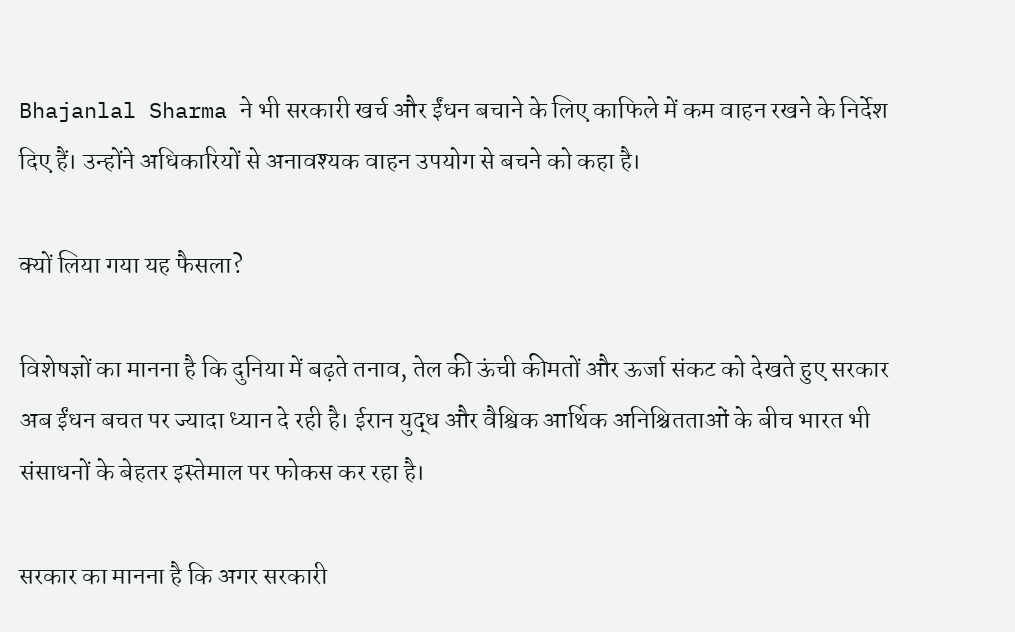Bhajanlal Sharma ने भी सरकारी खर्च और ईंधन बचाने के लिए काफिले में कम वाहन रखने के निर्देश दिए हैं। उन्होंने अधिकारियों से अनावश्यक वाहन उपयोग से बचने को कहा है।

क्यों लिया गया यह फैसला?

विशेषज्ञों का मानना है कि दुनिया में बढ़ते तनाव, तेल की ऊंची कीमतों और ऊर्जा संकट को देखते हुए सरकार अब ईंधन बचत पर ज्यादा ध्यान दे रही है। ईरान युद्ध और वैश्विक आर्थिक अनिश्चितताओं के बीच भारत भी संसाधनों के बेहतर इस्तेमाल पर फोकस कर रहा है।

सरकार का मानना है कि अगर सरकारी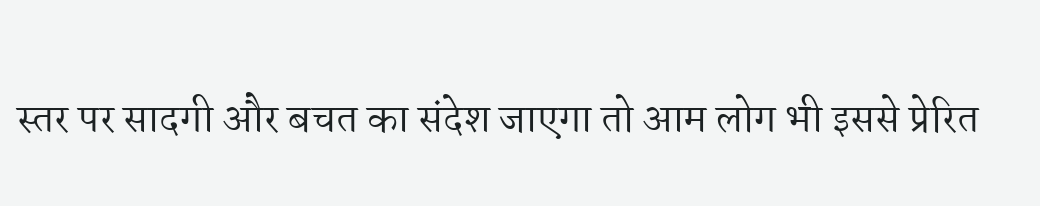स्तर पर सादगी और बचत का संदेश जाएगा तो आम लोग भी इससे प्रेरित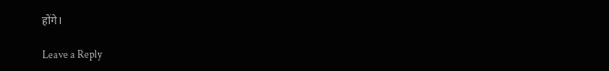होंगे।

Leave a Reply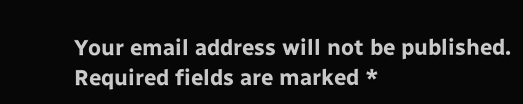Your email address will not be published. Required fields are marked *